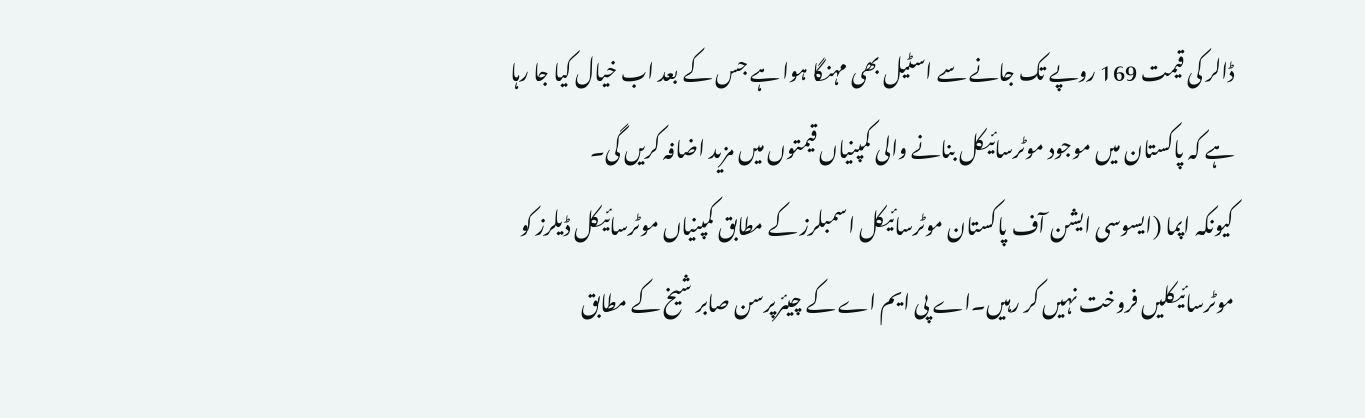ڈالر کی قیمت 169 روپے تک جانے سے اسٹیل بھی مہنگا ہوا ہے جس کے بعد اب خیال کیا جا رہا ہے کہ پاکستان میں موجود موٹرسائیکل بنانے والی کمپنیاں قیمتوں میں مزید اضافہ کریں گی۔
کیونکہ اپما (ایسوسی ایشن آف پاکستان موٹرسائیکل اسمبلرز کے مطابق کمپنیاں موٹرسائیکل ڈیلرز کو موٹرسائیکلیں فروخت نہیں کر رہیں۔اے پی ایم اے کے چیئرپرسن صابر شیخ کے مطابق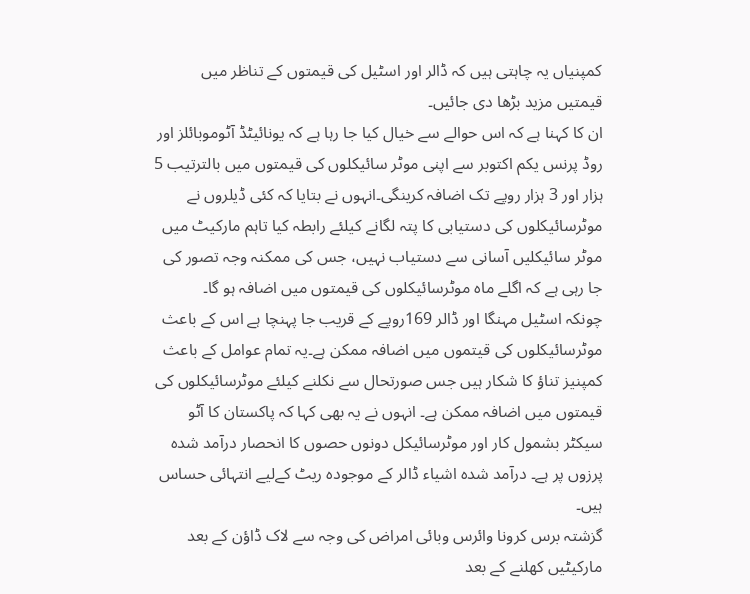کمپنیاں یہ چاہتی ہیں کہ ڈالر اور اسٹیل کی قیمتوں کے تناظر میں قیمتیں مزید بڑھا دی جائیں۔
ان کا کہنا ہے کہ اس حوالے سے خیال کیا جا رہا ہے کہ یونائیٹڈ آٹوموبائلز اور روڈ پرنس یکم اکتوبر سے اپنی موٹر سائیکلوں کی قیمتوں میں بالترتیب 5 ہزار اور 3 ہزار روپے تک اضافہ کرینگی۔انہوں نے بتایا کہ کئی ڈیلروں نے موٹرسائیکلوں کی دستیابی کا پتہ لگانے کیلئے رابطہ کیا تاہم مارکیٹ میں موٹر سائیکلیں آسانی سے دستیاب نہیں، جس کی ممکنہ وجہ تصور کی جا رہی ہے کہ اگلے ماہ موٹرسائیکلوں کی قیمتوں میں اضافہ ہو گا۔
چونکہ اسٹیل مہنگا اور ڈالر 169روپے کے قریب جا پہنچا ہے اس کے باعث موٹرسائیکلوں کی قیتموں میں اضافہ ممکن ہے۔یہ تمام عوامل کے باعث کمپنیز تناؤ کا شکار ہیں جس صورتحال سے نکلنے کیلئے موٹرسائیکلوں کی قیمتوں میں اضافہ ممکن ہے۔ انہوں نے یہ بھی کہا کہ پاکستان کا آٹو سیکٹر بشمول کار اور موٹرسائیکل دونوں حصوں کا انحصار درآمد شدہ پرزوں پر ہے۔ درآمد شدہ اشیاء ڈالر کے موجودہ ریٹ کےلیے انتہائی حساس ہیں۔
گزشتہ برس کرونا وائرس وبائی امراض کی وجہ سے لاک ڈاؤن کے بعد مارکیٹیں کھلنے کے بعد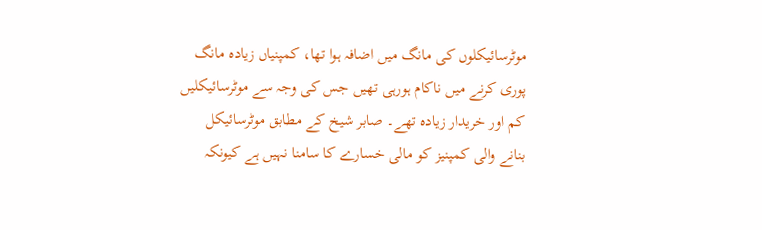موٹرسائیکلوں کی مانگ میں اضافہ ہوا تھا، کمپنیاں زیادہ مانگ پوری کرنے میں ناکام ہورہی تھیں جس کی وجہ سے موٹرسائیکلیں کم اور خریدار زیادہ تھے۔ صابر شیخ کے مطابق موٹرسائیکل بنانے والی کمپنیز کو مالی خسارے کا سامنا نہیں ہے کیونکہ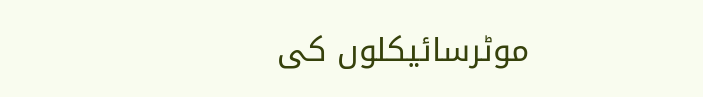موٹرسائیکلوں کی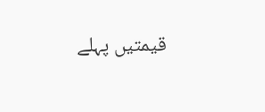قیمتیں پہلے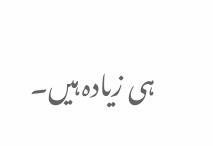ہی زیادہ ہیں۔